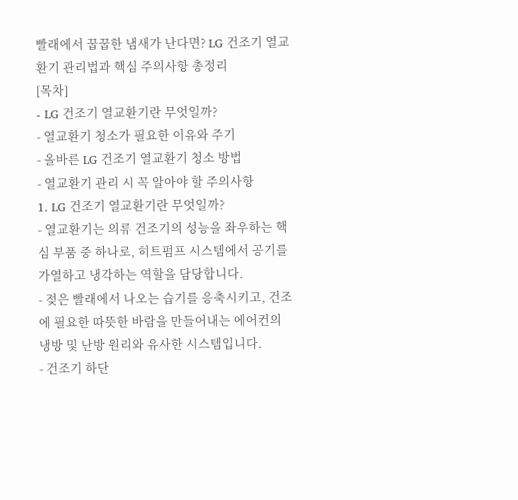빨래에서 꿉꿉한 냄새가 난다면? LG 건조기 열교환기 관리법과 핵심 주의사항 총정리
[목차]
- LG 건조기 열교환기란 무엇일까?
- 열교환기 청소가 필요한 이유와 주기
- 올바른 LG 건조기 열교환기 청소 방법
- 열교환기 관리 시 꼭 알아야 할 주의사항
1. LG 건조기 열교환기란 무엇일까?
- 열교환기는 의류 건조기의 성능을 좌우하는 핵심 부품 중 하나로, 히트펌프 시스템에서 공기를 가열하고 냉각하는 역할을 담당합니다.
- 젖은 빨래에서 나오는 습기를 응축시키고, 건조에 필요한 따뜻한 바람을 만들어내는 에어컨의 냉방 및 난방 원리와 유사한 시스템입니다.
- 건조기 하단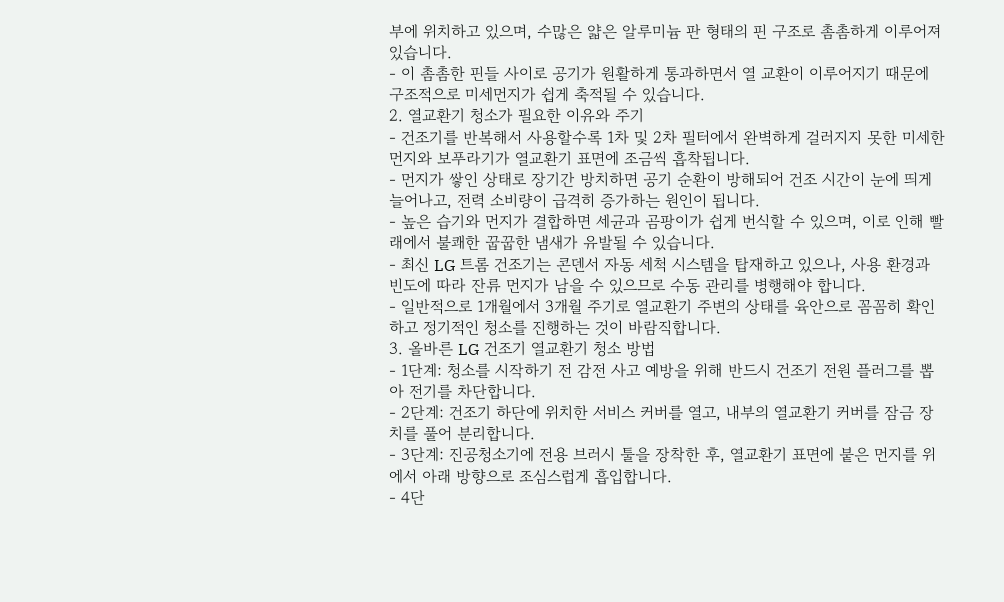부에 위치하고 있으며, 수많은 얇은 알루미늄 판 형태의 핀 구조로 촘촘하게 이루어져 있습니다.
- 이 촘촘한 핀들 사이로 공기가 원활하게 통과하면서 열 교환이 이루어지기 때문에 구조적으로 미세먼지가 쉽게 축적될 수 있습니다.
2. 열교환기 청소가 필요한 이유와 주기
- 건조기를 반복해서 사용할수록 1차 및 2차 필터에서 완벽하게 걸러지지 못한 미세한 먼지와 보푸라기가 열교환기 표면에 조금씩 흡착됩니다.
- 먼지가 쌓인 상태로 장기간 방치하면 공기 순환이 방해되어 건조 시간이 눈에 띄게 늘어나고, 전력 소비량이 급격히 증가하는 원인이 됩니다.
- 높은 습기와 먼지가 결합하면 세균과 곰팡이가 쉽게 번식할 수 있으며, 이로 인해 빨래에서 불쾌한 꿉꿉한 냄새가 유발될 수 있습니다.
- 최신 LG 트롬 건조기는 콘덴서 자동 세척 시스템을 탑재하고 있으나, 사용 환경과 빈도에 따라 잔류 먼지가 남을 수 있으므로 수동 관리를 병행해야 합니다.
- 일반적으로 1개월에서 3개월 주기로 열교환기 주변의 상태를 육안으로 꼼꼼히 확인하고 정기적인 청소를 진행하는 것이 바람직합니다.
3. 올바른 LG 건조기 열교환기 청소 방법
- 1단계: 청소를 시작하기 전 감전 사고 예방을 위해 반드시 건조기 전원 플러그를 뽑아 전기를 차단합니다.
- 2단계: 건조기 하단에 위치한 서비스 커버를 열고, 내부의 열교환기 커버를 잠금 장치를 풀어 분리합니다.
- 3단계: 진공청소기에 전용 브러시 툴을 장착한 후, 열교환기 표면에 붙은 먼지를 위에서 아래 방향으로 조심스럽게 흡입합니다.
- 4단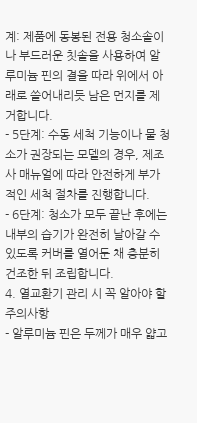계: 제품에 동봉된 전용 청소솔이나 부드러운 칫솔을 사용하여 알루미늄 핀의 결을 따라 위에서 아래로 쓸어내리듯 남은 먼지를 제거합니다.
- 5단계: 수동 세척 기능이나 물 청소가 권장되는 모델의 경우, 제조사 매뉴얼에 따라 안전하게 부가적인 세척 절차를 진행합니다.
- 6단계: 청소가 모두 끝난 후에는 내부의 습기가 완전히 날아갈 수 있도록 커버를 열어둔 채 충분히 건조한 뒤 조립합니다.
4. 열교환기 관리 시 꼭 알아야 할 주의사항
- 알루미늄 핀은 두께가 매우 얇고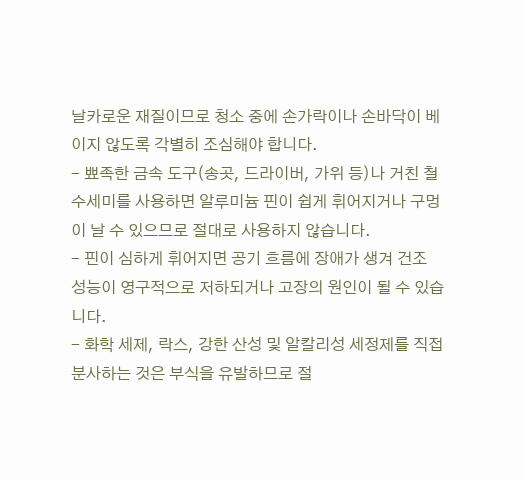날카로운 재질이므로 청소 중에 손가락이나 손바닥이 베이지 않도록 각별히 조심해야 합니다.
- 뾰족한 금속 도구(송곳, 드라이버, 가위 등)나 거친 철수세미를 사용하면 알루미늄 핀이 쉽게 휘어지거나 구멍이 날 수 있으므로 절대로 사용하지 않습니다.
- 핀이 심하게 휘어지면 공기 흐름에 장애가 생겨 건조 성능이 영구적으로 저하되거나 고장의 원인이 될 수 있습니다.
- 화학 세제, 락스, 강한 산성 및 알칼리성 세정제를 직접 분사하는 것은 부식을 유발하므로 절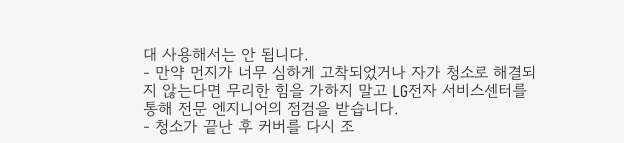대 사용해서는 안 됩니다.
- 만약 먼지가 너무 심하게 고착되었거나 자가 청소로 해결되지 않는다면 무리한 힘을 가하지 말고 LG전자 서비스센터를 통해 전문 엔지니어의 점검을 받습니다.
- 청소가 끝난 후 커버를 다시 조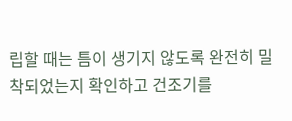립할 때는 틈이 생기지 않도록 완전히 밀착되었는지 확인하고 건조기를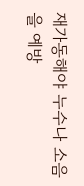재가동해야 누수나 소음을 예방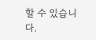할 수 있습니다.